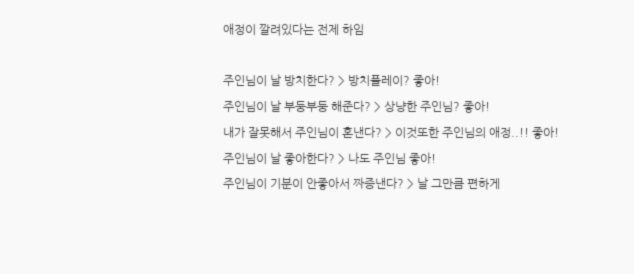애정이 깔려있다는 전제 하임

주인님이 날 방치한다? > 방치플레이? 좋아!
주인님이 날 부둥부둥 해준다? > 상냥한 주인님? 좋아!
내가 잘못해서 주인님이 혼낸다? > 이것또한 주인님의 애정..!! 좋아!
주인님이 날 좋아한다? > 나도 주인님 좋아!
주인님이 기분이 안좋아서 짜증낸다? > 날 그만큼 편하게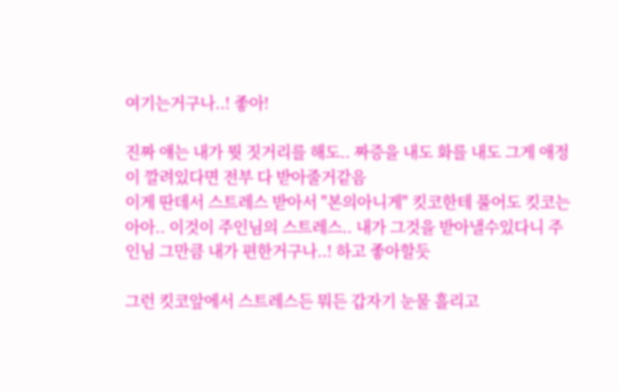여기는거구나..! 좋아!

진짜 얘는 내가 뭣 짓거리를 해도.. 짜증을 내도 화를 내도 그게 애정이 깔려있다면 전부 다 받아줄거같음
이게 딴데서 스트레스 받아서 "본의아니게" 킷코한테 풀어도 킷코는 아아.. 이것이 주인님의 스트레스.. 내가 그것을 받아낼수있다니 주인님 그만큼 내가 편한거구나..! 하고 좋아할듯

그런 킷코앞에서 스트레스든 뭐든 갑자기 눈물 흘리고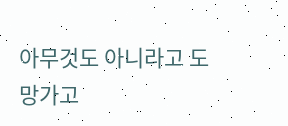아무것도 아니라고 도망가고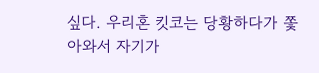싶다. 우리혼 킷코는 당황하다가 쫓아와서 자기가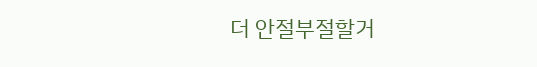더 안절부절할거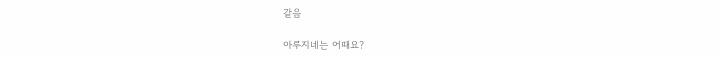같음

아루지네는 어때요?